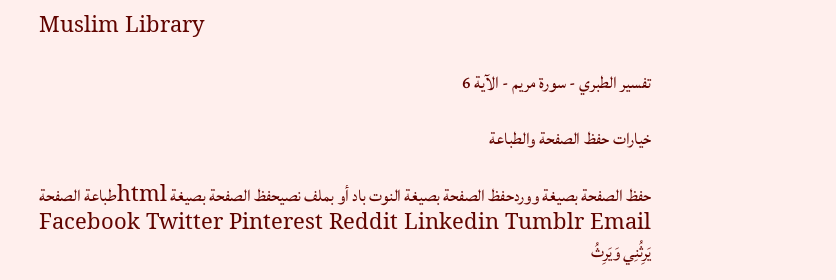Muslim Library

تفسير الطبري - سورة مريم - الآية 6

خيارات حفظ الصفحة والطباعة

حفظ الصفحة بصيغة ووردحفظ الصفحة بصيغة النوت باد أو بملف نصيحفظ الصفحة بصيغة htmlطباعة الصفحة
Facebook Twitter Pinterest Reddit Linkedin Tumblr Email
يَرِثُنِي وَيَرِثُ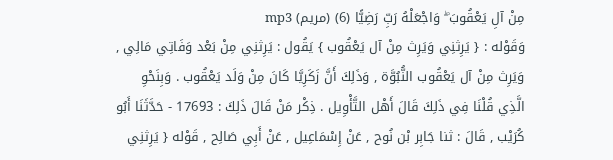مِنْ آلِ يَعْقُوبَ ۖ وَاجْعَلْهُ رَبِّ رَضِيًّا (6) (مريم) mp3
وَقَوْله : { يَرِثنِي وَيَرِث مِنْ آل يَعْقُوب } يَقُول : يَرِثنِي مِنْ بَعْد وَفَاتِي مَالِي , وَيَرِث مِنْ آل يَعْقُوب النُّبُوَّة , وَذَلِكَ أَنَّ زَكَرِيَّا كَانَ مِنْ وَلَد يَعْقُوب . وَبِنَحْوِ الَّذِي قُلْنَا فِي ذَلِكَ قَالَ أَهْل التَّأْوِيل . ذِكْر مَنْ قَالَ ذَلِكَ : 17693 - حَدَّثَنَا أَبُو كُرَيْب , قَالَ : ثنا جَابِر بْن نُوح , عَنْ إِسْمَاعِيل , عَنْ أَبِي صَالِح , قَوْله { يَرِثنِي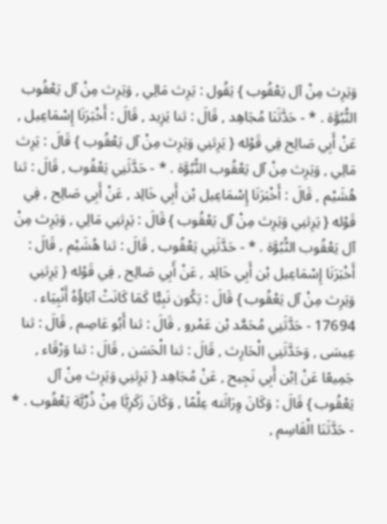وَيَرِث مِنْ آل يَعْقُوب } يَقُول : يَرِث مَالِي , وَيَرِث مِنْ آل يَعْقُوب النُّبُوَّة . * - حَدَّثَنَا مُجَاهِد , قَالَ : ثنا يَزِيد , قَالَ : أَخْبَرَنَا إِسْمَاعِيل , عَنْ أَبِي صَالِح فِي قَوْله { يَرِثنِي وَيَرِث مِنْ آل يَعْقُوب } قَالَ : يَرِث مَالِي , وَيَرِث مِنْ آل يَعْقُوب النُّبُوَّة . * - حَدَّثَنِي يَعْقُوب , قَالَ : ثنا هُشَيْم , قَالَ : أَخْبَرَنَا إِسْمَاعِيل بْن أَبِي خَالِد , عَنْ أَبِي صَالِح , فِي قَوْله { يَرِثنِي وَيَرِث مِنْ آل يَعْقُوب } قَالَ : يَرِثنِي مَالِي , وَيَرِث مِنْ آل يَعْقُوب النُّبُوَّة . * - حَدَّثَنِي يَعْقُوب , قَالَ : ثنا هُشَيْم , قَالَ : أَخْبَرَنَا إِسْمَاعِيل بْن أَبِي خَالِد , عَنْ أَبِي صَالِح , فِي قَوْله { يَرِثنِي وَيَرِث مِنْ آل يَعْقُوب } قَالَ : يَكُون نَبِيًّا كَمَا كَانَتْ آبَاؤُهُ أَنْبِيَاء . 17694 - حَدَّثَنِي مُحَمَّد بْن عَمْرو , قَالَ : ثنا أَبُو عَاصِم , قَالَ : ثنا عِيسَى , وَحَدَّثَنِي الْحَارِث , قَالَ : ثنا الْحَسَن , قَالَ : ثنا وَرْقَاء , جَمِيعًا عَنْ اِبْن أَبِي نَجِيح , عَنْ مُجَاهِد { يَرِثنِي وَيَرِث مِنْ آل يَعْقُوب } قَالَ : وَكَانَ وِرَاثَته عِلْمًا , وَكَانَ زَكَرِيَّا مِنْ ذُرِّيَّة يَعْقُوب . * - حَدَّثَنَا الْقَاسِم ,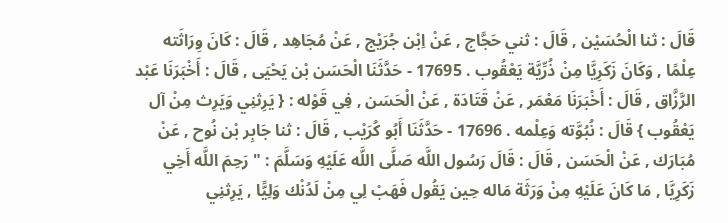قَالَ : ثنا الْحُسَيْن , قَالَ : ثني حَجَّاج , عَنْ اِبْن جُرَيْج , عَنْ مُجَاهِد , قَالَ : كَانَ وِرَاثَته عِلْمًا , وَكَانَ زَكَرِيَّا مِنْ ذُرِّيَّة يَعْقُوب . 17695 - حَدَّثَنَا الْحَسَن بْن يَحْيَى , قَالَ : أَخْبَرَنَا عَبْد الرَّزَّاق , قَالَ : أَخْبَرَنَا مَعْمَر , عَنْ قَتَادَة , عَنْ الْحَسَن , فِي قَوْله : { يَرِثنِي وَيَرِث مِنْ آل يَعْقُوب } قَالَ : نُبُوَّته وَعِلْمه . 17696 - حَدَّثَنَا أَبُو كُرَيْب , قَالَ : ثنا جَابِر بْن نُوح , عَنْ مُبَارَك , عَنْ الْحَسَن , قَالَ : قَالَ رَسُول اللَّه صَلَّى اللَّه عَلَيْهِ وَسَلَّمَ : " رَحِمَ اللَّه أَخِي زَكَرِيَّا , مَا كَانَ عَلَيْهِ مِنْ وَرَثَة مَاله حِين يَقُول فَهَبْ لِي مِنْ لَدُنْك وَلِيًّا , يَرِثنِي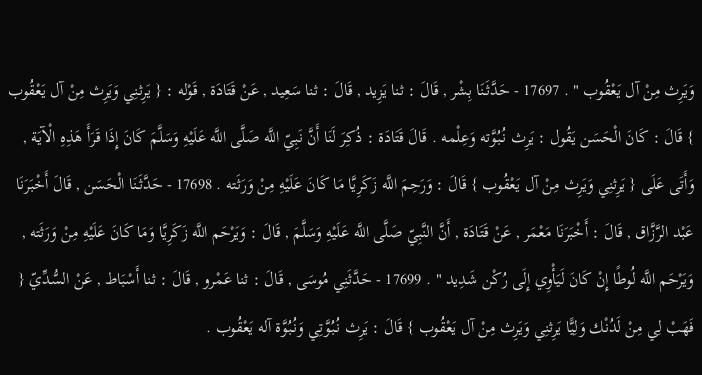وَيَرِث مِنْ آل يَعْقُوب " . 17697 - حَدَّثَنَا بِشْر , قَالَ : ثنا يَزِيد , قَالَ : ثنا سَعِيد , عَنْ قَتَادَة , قَوْله : { يَرِثنِي وَيَرِث مِنْ آل يَعْقُوب } قَالَ : كَانَ الْحَسَن يَقُول : يَرِث نُبُوَّته وَعِلْمه . قَالَ قَتَادَة : ذُكِرَ لَنَا أَنَّ نَبِيّ اللَّه صَلَّى اللَّه عَلَيْهِ وَسَلَّمَ كَانَ إِذَا قَرَأَ هَذِهِ الْآيَة , وَأَتَى عَلَى { يَرِثنِي وَيَرِث مِنْ آل يَعْقُوب } قَالَ : وَرَحِمَ اللَّه زَكَرِيَّا مَا كَانَ عَلَيْهِ مِنْ وَرَثَته . 17698 - حَدَّثَنَا الْحَسَن , قَالَ أَخْبَرَنَا عَبْد الرَّزَّاق , قَالَ : أَخْبَرَنَا مَعْمَر , عَنْ قَتَادَة , أَنَّ النَّبِيّ صَلَّى اللَّه عَلَيْهِ وَسَلَّمَ , قَالَ : وَيَرْحَم اللَّه زَكَرِيَّا وَمَا كَانَ عَلَيْهِ مِنْ وَرَثَته , وَيَرْحَم اللَّه لُوطًا إِنْ كَانَ لَيَأْوِي إِلَى رُكْن شَدِيد " . 17699 - حَدَّثَنِي مُوسَى , قَالَ : ثنا عَمْرو , قَالَ : ثنا أَسْبَاط , عَنْ السُّدِّيّ { فَهَبْ لِي مِنْ لَدُنْك وَلِيًّا يَرِثنِي وَيَرِث مِنْ آل يَعْقُوب } قَالَ : يَرِث نُبُوَّتِي وَنُبُوَّة آله يَعْقُوب .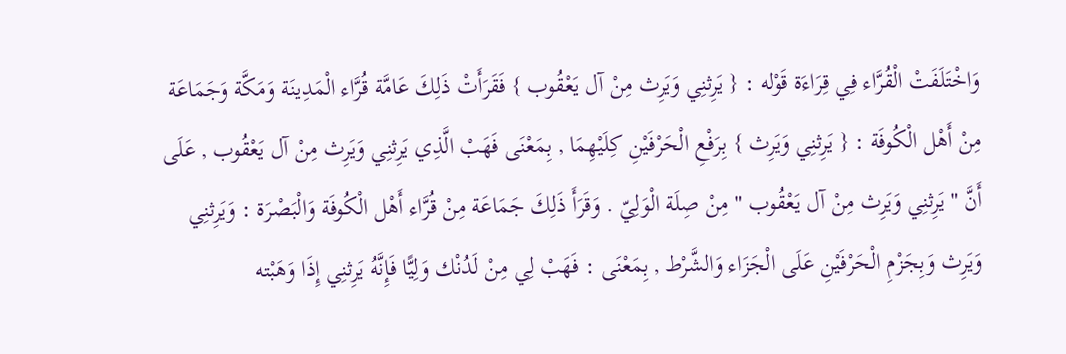وَاخْتَلَفَتْ الْقُرَّاء فِي قِرَاءَة قَوْله : { يَرِثنِي وَيَرِث مِنْ آل يَعْقُوب } فَقَرَأَتْ ذَلِكَ عَامَّة قُرَّاء الْمَدِينَة وَمَكَّة وَجَمَاعَة مِنْ أَهْل الْكُوفَة : { يَرِثنِي وَيَرِث } بِرَفْعِ الْحَرْفَيْنِ كِلَيْهِمَا , بِمَعْنَى فَهَبْ الَّذِي يَرِثنِي وَيَرِث مِنْ آل يَعْقُوب , عَلَى أَنَّ " يَرِثنِي وَيَرِث مِنْ آل يَعْقُوب " مِنْ صِلَة الْوَلِيّ . وَقَرَأَ ذَلِكَ جَمَاعَة مِنْ قُرَّاء أَهْل الْكُوفَة وَالْبَصْرَة : وَيَرِثنِي وَيَرِث وَبِجَزْمِ الْحَرْفَيْنِ عَلَى الْجَزَاء وَالشَّرْط , بِمَعْنَى : فَهَبْ لِي مِنْ لَدُنْك وَلِيًّا فَإِنَّهُ يَرِثنِي إِذَا وَهَبْته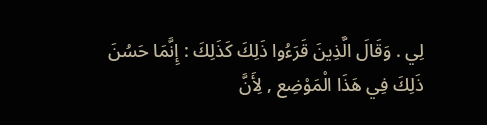لِي . وَقَالَ الَّذِينَ قَرَءُوا ذَلِكَ كَذَلِكَ : إِنَّمَا حَسُنَ ذَلِكَ فِي هَذَا الْمَوْضِع , لِأَنَّ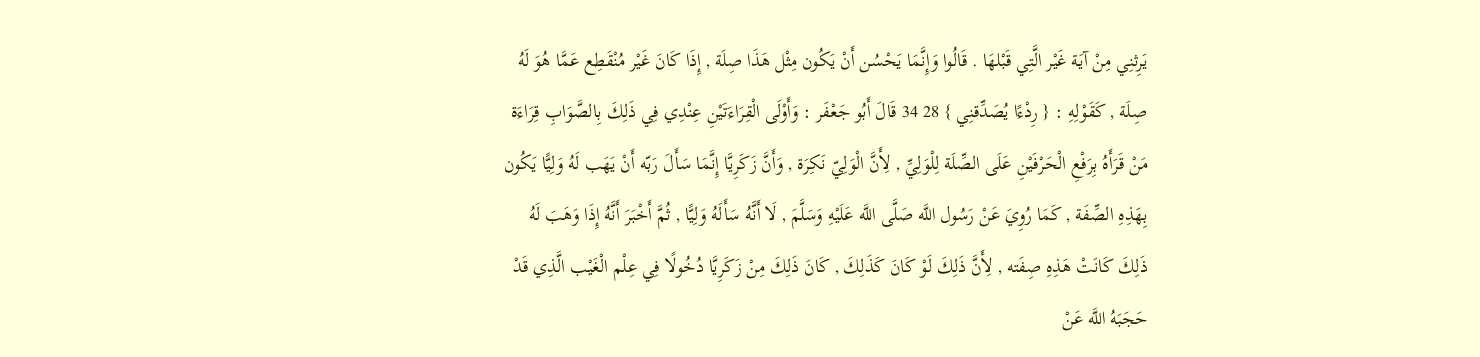يَرِثنِي مِنْ آيَة غَيْر الَّتِي قَبْلهَا . قَالُوا وَإِنَّمَا يَحْسُن أَنْ يَكُون مِثْل هَذَا صِلَة , إِذَا كَانَ غَيْر مُنْقَطِع عَمَّا هُوَ لَهُ صِلَة , كَقَوْلِهِ : { رِدْءًا يُصَدِّقنِي } 28 34 قَالَ أَبُو جَعْفَر : وَأَوْلَى الْقِرَاءَتَيْنِ عِنْدِي فِي ذَلِكَ بِالصَّوَابِ قِرَاءَة مَنْ قَرَأَهُ بِرَفْعِ الْحَرْفَيْنِ عَلَى الصِّلَة لِلْوَلِيِّ , لِأَنَّ الْوَلِيّ نَكِرَة , وَأَنَّ زَكَرِيَّا إِنَّمَا سَأَلَ رَبّه أَنْ يَهَب لَهُ وَلِيًّا يَكُون بِهَذِهِ الصِّفَة , كَمَا رُوِيَ عَنْ رَسُول اللَّه صَلَّى اللَّه عَلَيْهِ وَسَلَّمَ , لَا أَنَّهُ سَأَلَهُ وَلِيًّا , ثُمَّ أَخْبَرَ أَنَّهُ إِذَا وَهَبَ لَهُ ذَلِكَ كَانَتْ هَذِهِ صِفَته , لِأَنَّ ذَلِكَ لَوْ كَانَ كَذَلِكَ , كَانَ ذَلِكَ مِنْ زَكَرِيَّا دُخُولًا فِي عِلْم الْغَيْب الَّذِي قَدْ حَجَبَهُ اللَّه عَنْ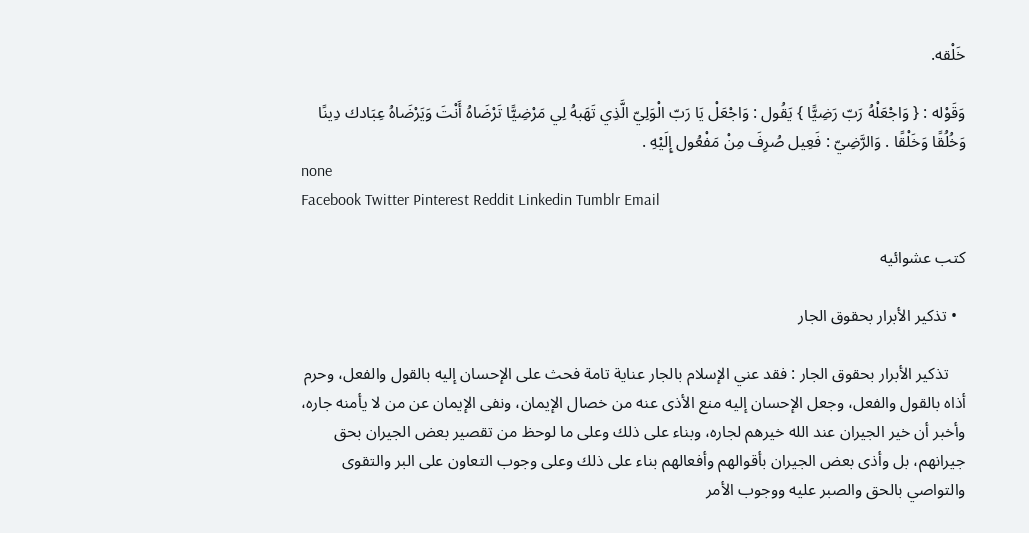خَلْقه.

وَقَوْله : { وَاجْعَلْهُ رَبّ رَضِيًّا } يَقُول : وَاجْعَلْ يَا رَبّ الْوَلِيّ الَّذِي تَهَبهُ لِي مَرْضِيًّا تَرْضَاهُ أَنْتَ وَيَرْضَاهُ عِبَادك دِينًا وَخُلُقًا وَخَلْقًا . وَالرَّضِيّ : فَعِيل صُرِفَ مِنْ مَفْعُول إِلَيْهِ .
none
Facebook Twitter Pinterest Reddit Linkedin Tumblr Email

كتب عشوائيه

  • تذكير الأبرار بحقوق الجار

    تذكير الأبرار بحقوق الجار : فقد عني الإسلام بالجار عناية تامة فحث على الإحسان إليه بالقول والفعل، وحرم أذاه بالقول والفعل، وجعل الإحسان إليه منع الأذى عنه من خصال الإيمان، ونفى الإيمان عن من لا يأمنه جاره، وأخبر أن خير الجيران عند الله خيرهم لجاره، وبناء على ذلك وعلى ما لوحظ من تقصير بعض الجيران بحق جيرانهم، بل وأذى بعض الجيران بأقوالهم وأفعالهم بناء على ذلك وعلى وجوب التعاون على البر والتقوى والتواصي بالحق والصبر عليه ووجوب الأمر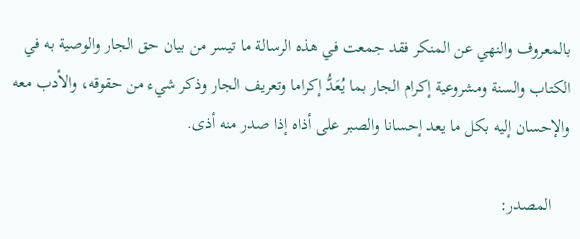بالمعروف والنهي عن المنكر فقد جمعت في هذه الرسالة ما تيسر من بيان حق الجار والوصية به في الكتاب والسنة ومشروعية إكرام الجار بما يُعَدُّ إكراما وتعريف الجار وذكر شيء من حقوقه، والأدب معه والإحسان إليه بكل ما يعد إحسانا والصبر على أذاه إذا صدر منه أذى.

    المصدر: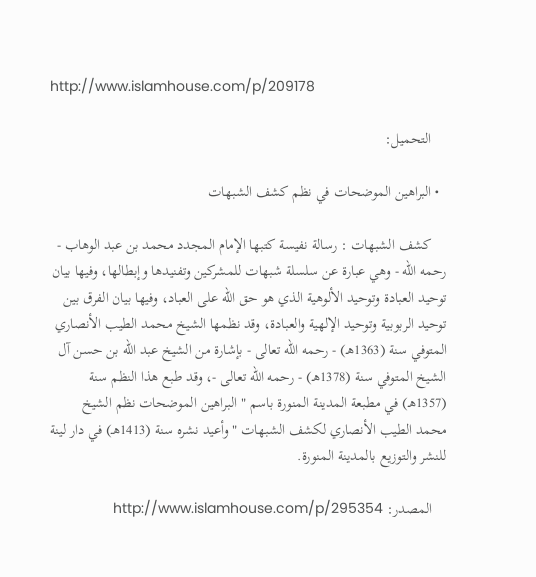http://www.islamhouse.com/p/209178

    التحميل:

  • البراهين الموضحات في نظم كشف الشبهات

    كشف الشبهات : رسالة نفيسة كتبها الإمام المجدد محمد بن عبد الوهاب - رحمه الله - وهي عبارة عن سلسلة شبهات للمشركين وتفنيدها وإبطالها، وفيها بيان توحيد العبادة وتوحيد الألوهية الذي هو حق الله على العباد، وفيها بيان الفرق بين توحيد الربوبية وتوحيد الإلهية والعبادة، وقد نظمها الشيخ محمد الطيب الأنصاري المتوفي سنة (1363هـ) - رحمه الله تعالى - بإشارة من الشيخ عبد الله بن حسن آل الشيخ المتوفي سنة (1378هـ) - رحمه الله تعالى -، وقد طبع هذا النظم سنة (1357هـ) في مطبعة المدينة المنورة باسم " البراهين الموضحات نظم الشيخ محمد الطيب الأنصاري لكشف الشبهات " وأعيد نشره سنة (1413هـ) في دار لينة للنشر والتوزيع بالمدينة المنورة.

    المصدر: http://www.islamhouse.com/p/295354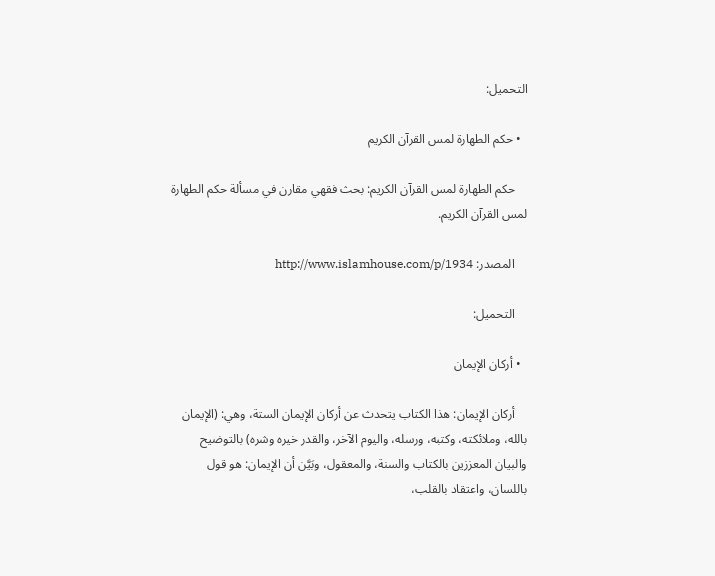التحميل:

  • حكم الطهارة لمس القرآن الكريم

    حكم الطهارة لمس القرآن الكريم: بحث فقهي مقارن في مسألة حكم الطهارة لمس القرآن الكريم.

    المصدر: http://www.islamhouse.com/p/1934

    التحميل:

  • أركان الإيمان

    أركان الإيمان: هذا الكتاب يتحدث عن أركان الإيمان الستة، وهي: (الإيمان بالله، وملائكته، وكتبه، ورسله، واليوم الآخر، والقدر خيره وشره) بالتوضيح والبيان المعززين بالكتاب والسنة، والمعقول، وبَيَّن أن الإيمان: هو قول باللسان، واعتقاد بالقلب،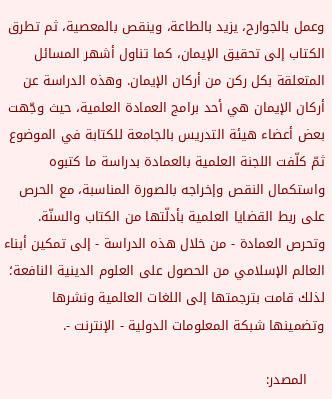وعمل بالجوارح، يزيد بالطاعة، وينقص بالمعصية، ثم تطرق الكتاب إلى تحقيق الإيمان، كما تناول أشهر المسائل المتعلقة بكل ركن من أركان الإيمان. وهذه الدراسة عن أركان الإيمان هي أحد برامج العمادة العلمية، حيث وجّهت بعض أعضاء هيئة التدريس بالجامعة للكتابة في الموضوع ثمّ كلّفت اللجنة العلمية بالعمادة بدراسة ما كتبوه واستكمال النقص وإخراجه بالصورة المناسبة، مع الحرص على ربط القضايا العلمية بأدلّتها من الكتاب والسنّة. وتحرص العمادة - من خلال هذه الدراسة - إلى تمكين أبناء العالم الإسلامي من الحصول على العلوم الدينية النافعة؛ لذلك قامت بترجمتها إلى اللغات العالمية ونشرها وتضمينها شبكة المعلومات الدولية - الإنترنت -.

    المصدر: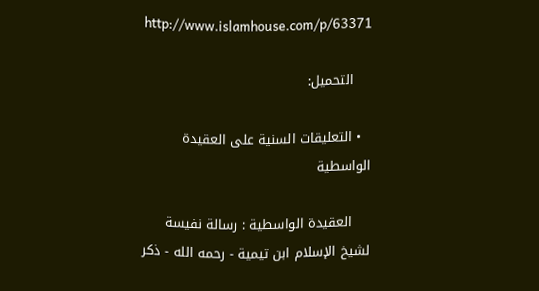http://www.islamhouse.com/p/63371

    التحميل:

  • التعليقات السنية على العقيدة الواسطية

    العقيدة الواسطية : رسالة نفيسة لشيخ الإسلام ابن تيمية - رحمه الله - ذكر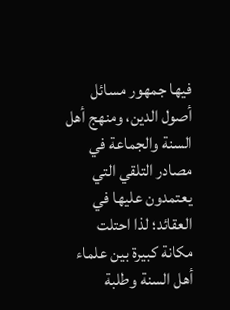فيها جمهور مسائل أصول الدين، ومنهج أهل السنة والجماعة في مصادر التلقي التي يعتمدون عليها في العقائد؛ لذا احتلت مكانة كبيرة بين علماء أهل السنة وطلبة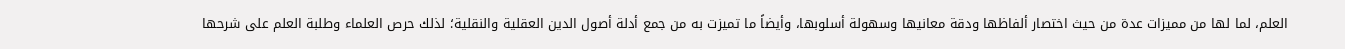العلم، لما لها من مميزات عدة من حيث اختصار ألفاظها ودقة معانيها وسهولة أسلوبها، وأيضاً ما تميزت به من جمع أدلة أصول الدين العقلية والنقلية؛ لذلك حرص العلماء وطلبة العلم على شرحها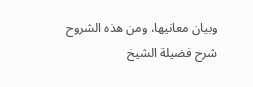وبيان معانيها، ومن هذه الشروح شرح فضيلة الشيخ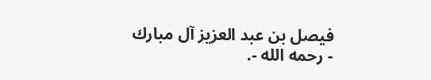فيصل بن عبد العزيز آل مبارك - رحمه الله -.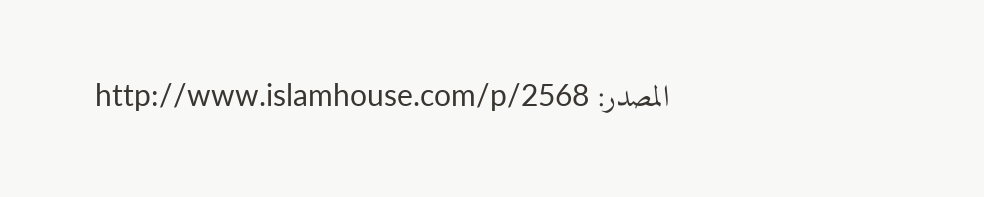المصدر: http://www.islamhouse.com/p/2568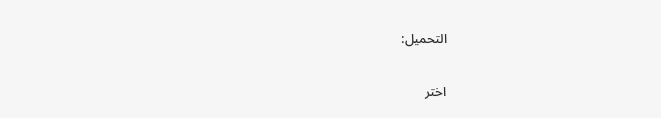التحميل:

اختر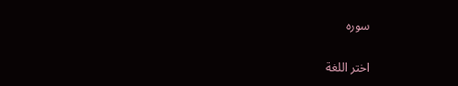سوره

اختر اللغة